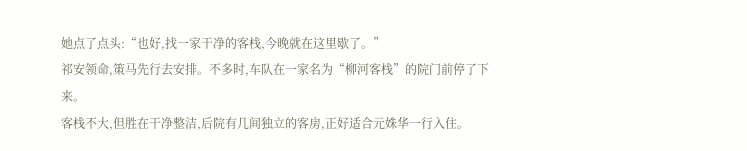她点了点头:“也好,找一家干净的客栈,今晚就在这里歇了。”
祁安领命,策马先行去安排。不多时,车队在一家名为“柳河客栈”的院门前停了下来。
客栈不大,但胜在干净整洁,后院有几间独立的客房,正好适合元姝华一行入住。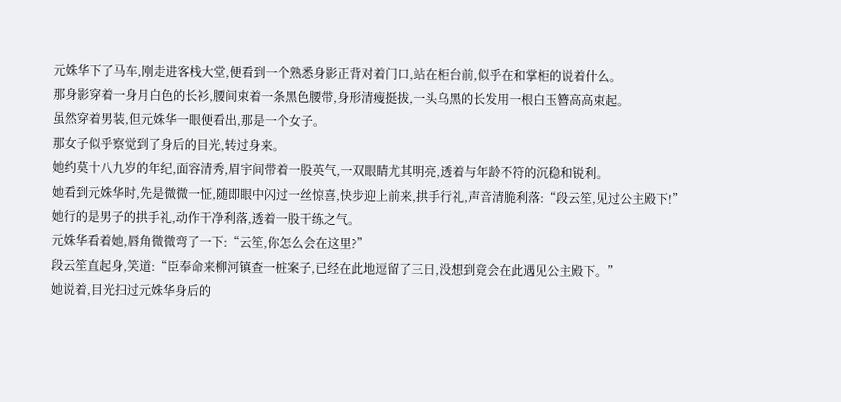元姝华下了马车,刚走进客栈大堂,便看到一个熟悉身影正背对着门口,站在柜台前,似乎在和掌柜的说着什么。
那身影穿着一身月白色的长衫,腰间束着一条黑色腰带,身形清瘦挺拔,一头乌黑的长发用一根白玉簪高高束起。
虽然穿着男装,但元姝华一眼便看出,那是一个女子。
那女子似乎察觉到了身后的目光,转过身来。
她约莫十八九岁的年纪,面容清秀,眉宇间带着一股英气,一双眼睛尤其明亮,透着与年龄不符的沉稳和锐利。
她看到元姝华时,先是微微一怔,随即眼中闪过一丝惊喜,快步迎上前来,拱手行礼,声音清脆利落:“段云笙,见过公主殿下!”
她行的是男子的拱手礼,动作干净利落,透着一股干练之气。
元姝华看着她,唇角微微弯了一下:“云笙,你怎么会在这里?”
段云笙直起身,笑道:“臣奉命来柳河镇查一桩案子,已经在此地逗留了三日,没想到竟会在此遇见公主殿下。”
她说着,目光扫过元姝华身后的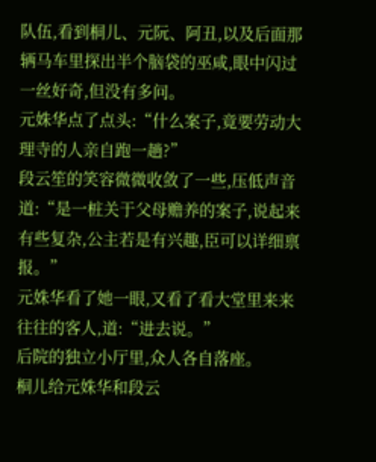队伍,看到桐儿、元阮、阿丑,以及后面那辆马车里探出半个脑袋的巫咸,眼中闪过一丝好奇,但没有多问。
元姝华点了点头:“什么案子,竟要劳动大理寺的人亲自跑一趟?”
段云笙的笑容微微收敛了一些,压低声音道:“是一桩关于父母赡养的案子,说起来有些复杂,公主若是有兴趣,臣可以详细禀报。”
元姝华看了她一眼,又看了看大堂里来来往往的客人,道:“进去说。”
后院的独立小厅里,众人各自落座。
桐儿给元姝华和段云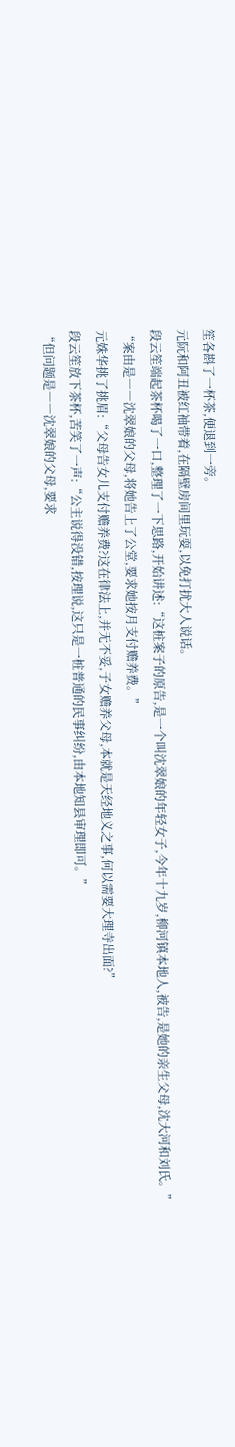笙各斟了一杯茶,便退到一旁。
元阮和阿丑被红袖带着,在隔壁房间里玩耍,以免打扰大人说话。
段云笙端起茶杯喝了一口,整理了一下思路,开始讲述:“这桩案子的原告,是一个叫沈翠娘的年轻女子,今年十九岁,柳河镇本地人,被告,是她的亲生父母,沈大河和刘氏。”
“案由是――沈翠娘的父母,将她告上了公堂,要求她按月支付赡养费。”
元姝华挑了挑眉:“父母告女儿支付赡养费?这在律法上,并无不妥,子女赡养父母,本就是天经地义之事,何以需要大理寺出面?”
段云笙放下茶杯,苦笑了一声:“公主说得没错,按理说,这只是一桩普通的民事纠纷,由本地知县审理即可。”
“但问题是――沈翠娘的父母,要求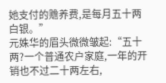她支付的赡养费,是每月五十两白银。”
元姝华的眉头微微皱起:“五十两?一个普通农户家庭,一年的开销也不过二十两左右,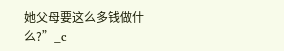她父母要这么多钱做什么?”_c